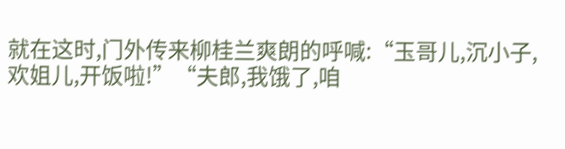就在这时,门外传来柳桂兰爽朗的呼喊:“玉哥儿,沉小子,欢姐儿,开饭啦!”“夫郎,我饿了,咱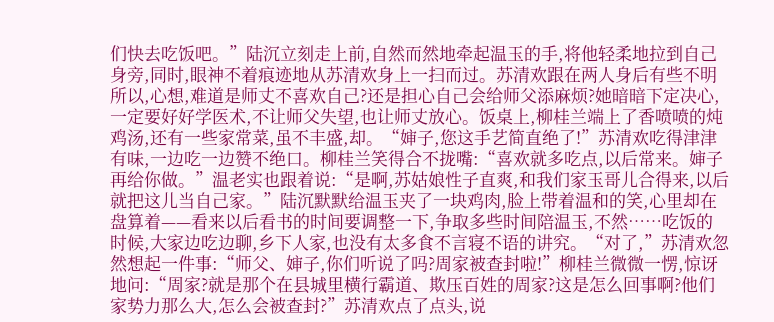们快去吃饭吧。”陆沉立刻走上前,自然而然地牵起温玉的手,将他轻柔地拉到自己身旁,同时,眼神不着痕迹地从苏清欢身上一扫而过。苏清欢跟在两人身后有些不明所以,心想,难道是师丈不喜欢自己?还是担心自己会给师父添麻烦?她暗暗下定决心,一定要好好学医术,不让师父失望,也让师丈放心。饭桌上,柳桂兰端上了香喷喷的炖鸡汤,还有一些家常菜,虽不丰盛,却。“婶子,您这手艺简直绝了!”苏清欢吃得津津有味,一边吃一边赞不绝口。柳桂兰笑得合不拢嘴:“喜欢就多吃点,以后常来。婶子再给你做。”温老实也跟着说:“是啊,苏姑娘性子直爽,和我们家玉哥儿合得来,以后就把这儿当自己家。”陆沉默默给温玉夹了一块鸡肉,脸上带着温和的笑,心里却在盘算着——看来以后看书的时间要调整一下,争取多些时间陪温玉,不然……吃饭的时候,大家边吃边聊,乡下人家,也没有太多食不言寝不语的讲究。“对了,”苏清欢忽然想起一件事:“师父、婶子,你们听说了吗?周家被查封啦!”柳桂兰微微一愣,惊讶地问:“周家?就是那个在县城里横行霸道、欺压百姓的周家?这是怎么回事啊?他们家势力那么大,怎么会被查封?”苏清欢点了点头,说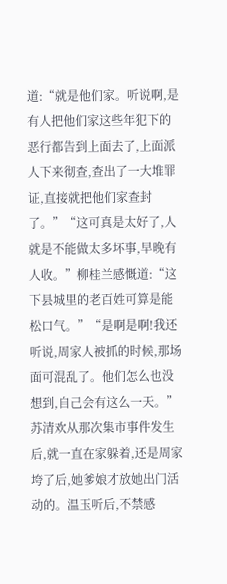道:“就是他们家。听说啊,是有人把他们家这些年犯下的恶行都告到上面去了,上面派人下来彻查,查出了一大堆罪证,直接就把他们家查封了。”“这可真是太好了,人就是不能做太多坏事,早晚有人收。”柳桂兰感慨道:“这下县城里的老百姓可算是能松口气。”“是啊是啊!我还听说,周家人被抓的时候,那场面可混乱了。他们怎么也没想到,自己会有这么一天。”苏清欢从那次集市事件发生后,就一直在家躲着,还是周家垮了后,她爹娘才放她出门活动的。温玉听后,不禁感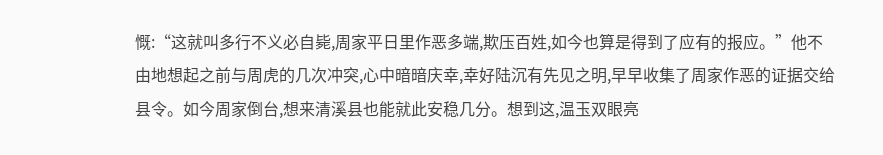慨:“这就叫多行不义必自毙,周家平日里作恶多端,欺压百姓,如今也算是得到了应有的报应。”他不由地想起之前与周虎的几次冲突,心中暗暗庆幸,幸好陆沉有先见之明,早早收集了周家作恶的证据交给县令。如今周家倒台,想来清溪县也能就此安稳几分。想到这,温玉双眼亮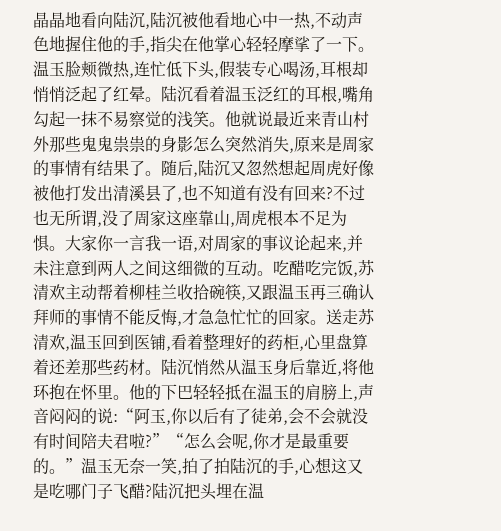晶晶地看向陆沉,陆沉被他看地心中一热,不动声色地握住他的手,指尖在他掌心轻轻摩挲了一下。温玉脸颊微热,连忙低下头,假装专心喝汤,耳根却悄悄泛起了红晕。陆沉看着温玉泛红的耳根,嘴角勾起一抹不易察觉的浅笑。他就说最近来青山村外那些鬼鬼祟祟的身影怎么突然消失,原来是周家的事情有结果了。随后,陆沉又忽然想起周虎好像被他打发出清溪县了,也不知道有没有回来?不过也无所谓,没了周家这座靠山,周虎根本不足为惧。大家你一言我一语,对周家的事议论起来,并未注意到两人之间这细微的互动。吃醋吃完饭,苏清欢主动帮着柳桂兰收拾碗筷,又跟温玉再三确认拜师的事情不能反悔,才急急忙忙的回家。送走苏清欢,温玉回到医铺,看着整理好的药柜,心里盘算着还差那些药材。陆沉悄然从温玉身后靠近,将他环抱在怀里。他的下巴轻轻抵在温玉的肩膀上,声音闷闷的说:“阿玉,你以后有了徒弟,会不会就没有时间陪夫君啦?”“怎么会呢,你才是最重要的。”温玉无奈一笑,拍了拍陆沉的手,心想这又是吃哪门子飞醋?陆沉把头埋在温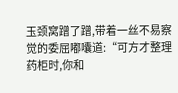玉颈窝蹭了蹭,带着一丝不易察觉的委屈嘟囔道:“可方才整理药柜时,你和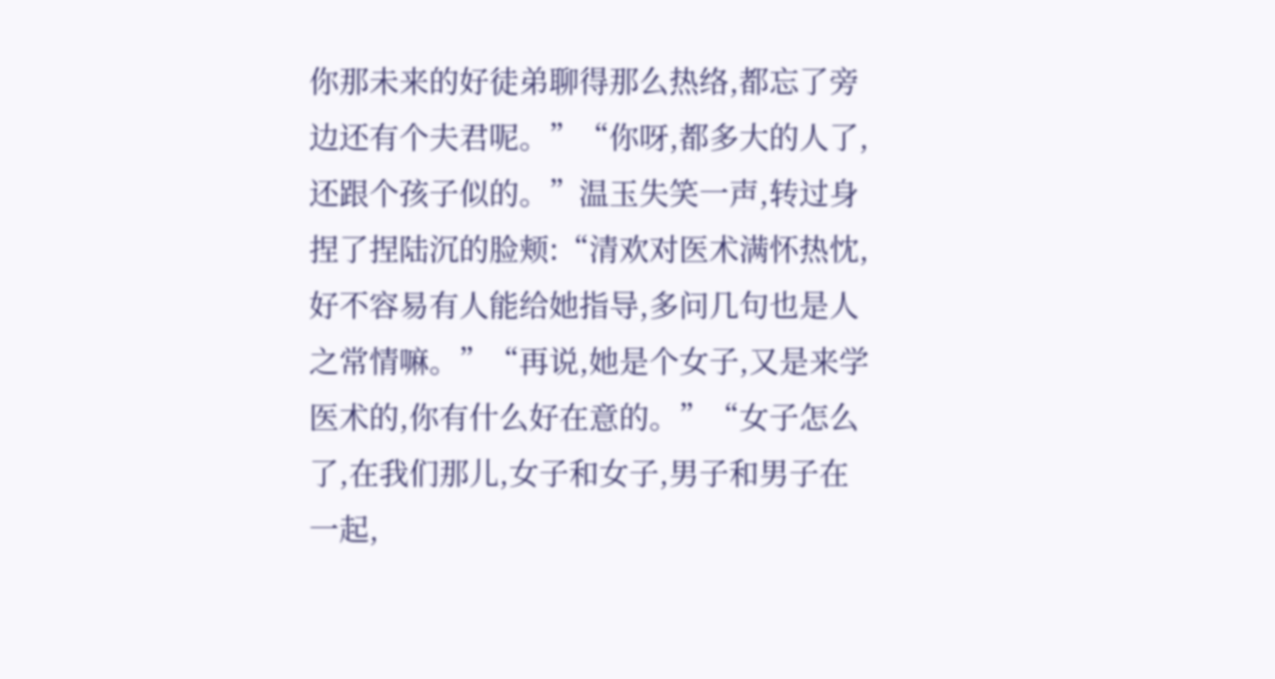你那未来的好徒弟聊得那么热络,都忘了旁边还有个夫君呢。”“你呀,都多大的人了,还跟个孩子似的。”温玉失笑一声,转过身捏了捏陆沉的脸颊:“清欢对医术满怀热忱,好不容易有人能给她指导,多问几句也是人之常情嘛。”“再说,她是个女子,又是来学医术的,你有什么好在意的。”“女子怎么了,在我们那儿,女子和女子,男子和男子在一起,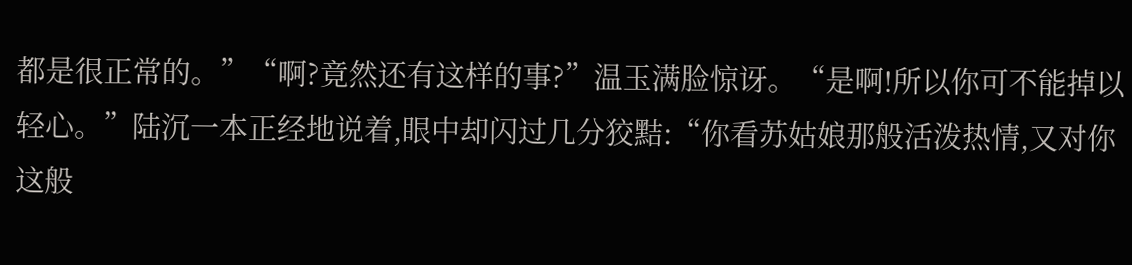都是很正常的。”“啊?竟然还有这样的事?”温玉满脸惊讶。“是啊!所以你可不能掉以轻心。”陆沉一本正经地说着,眼中却闪过几分狡黠:“你看苏姑娘那般活泼热情,又对你这般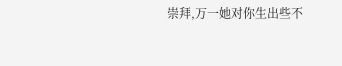崇拜,万一她对你生出些不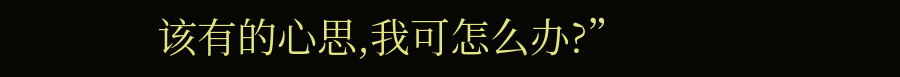该有的心思,我可怎么办?”